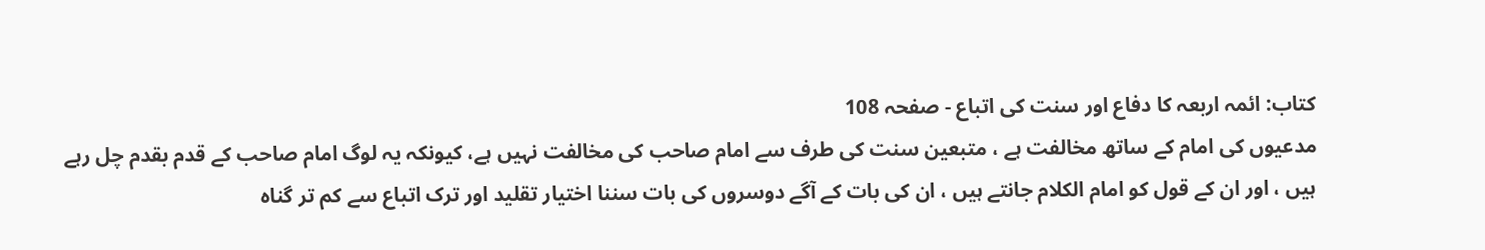کتاب: ائمہ اربعہ کا دفاع اور سنت کی اتباع - صفحہ 108
مدعیوں کی امام کے ساتھ مخالفت ہے ، متبعین سنت کی طرف سے امام صاحب کی مخالفت نہیں ہے، کیونکہ یہ لوگ امام صاحب کے قدم بقدم چل رہے ہیں ، اور ان کے قول کو امام الکلام جانتے ہیں ، ان کی بات کے آگے دوسروں کی بات سننا اختیار تقلید اور ترک اتباع سے کم تر گناہ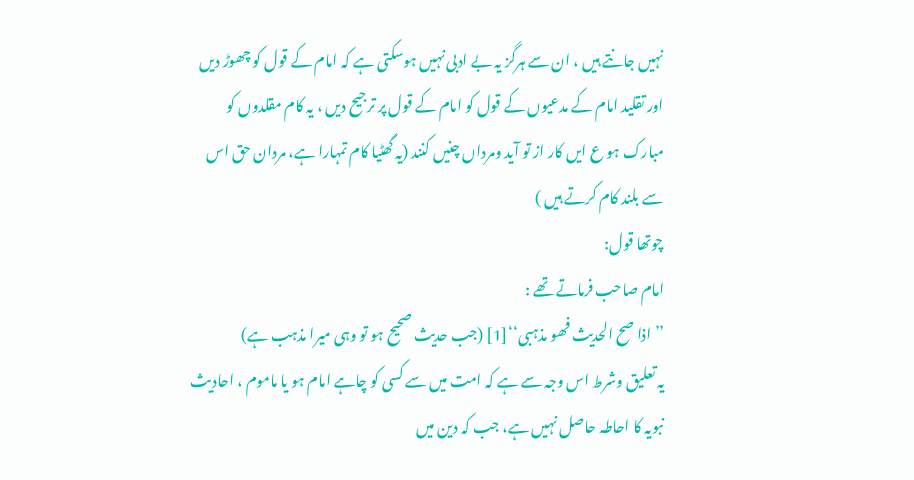نہیں جانتے ہیں ، ان سے ہرگز یہ بے ادبی نہیں ہوسکتی ہے کہ امام کے قول کو چھوڑ دیں اور تقلید امام کے مدعیوں کے قول کو امام کے قول پر ترجیح دیں ، یہ کام مقلدوں کو مبارک ہو ع ایں کار از تو آید ومرداں چنیں کنند (یہ گھٹیا کام تمہارا ہے، مردان حق اس سے بلند کام کرتے ہیں )
چوتھا قول:
امام صاحب فرماتے تھے :
’’اذا صح الحدیث فھو مذہبی‘‘[1] (جب حدیث صحیح ہو تو وہی میرا مذہب ہے)
یہ تعلیق وشرط اس وجہ سے ہے کہ امت میں سے کسی کو چاہے امام ہو یا ماموم ، احادیث نبویہ کا احاطہ حاصل نہیں ہے، جب کہ دین میں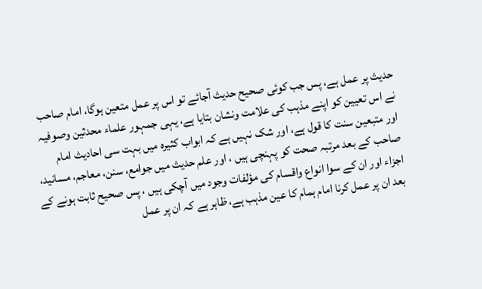حدیث پر عمل ہے، پس جب کوئی صحیح حدیث آجائے تو اس پر عمل متعین ہوگا، امام صاحب نے اس تعیین کو اپنے مذہب کی علامت ونشان بتایا ہے، یہی جمہور علماء محدثین وصوفیہ اور متبعین سنت کا قول ہے، اور شک نہیں ہے کہ ابواب کثیرہ میں بہت سی احادیث امام صاحب کے بعد مرتبہ صحت کو پہنچی ہیں ، اور علم حدیث میں جوامع، سنن، معاجم، مسانید، اجزاء اور ان کے سوا انواع واقسام کی مؤلفات وجود میں آچکی ہیں ، پس صحیح ثابت ہونے کے بعد ان پر عمل کرنا امام ہمام کا عین مذہب ہے، ظاہر ہے کہ ان پر عمل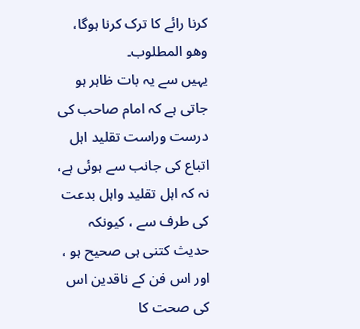کرنا رائے کا ترک کرنا ہوگا، وھو المطلوب۔
یہیں سے یہ بات ظاہر ہو جاتی ہے کہ امام صاحب کی درست وراست تقلید اہل اتباع کی جانب سے ہوئی ہے، نہ کہ اہل تقلید واہل بدعت کی طرف سے ، کیونکہ حدیث کتنی ہی صحیح ہو ، اور اس فن کے ناقدین اس کی صحت کا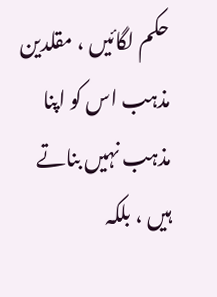حکم لگائیں ، مقلدین مذہب اس کو اپنا مذہب نہیں بناتے ہیں ، بلکہ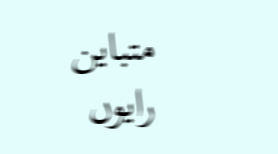متباین رایوں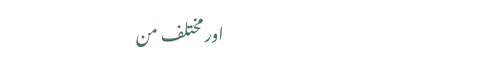اور مختلف من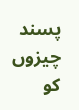پسند چیزوں کو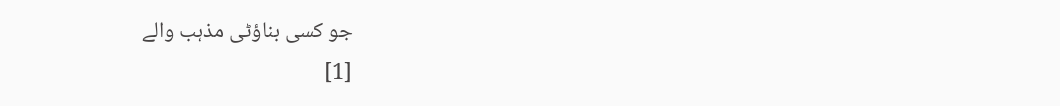جو کسی بناؤٹی مذہب والے
[1]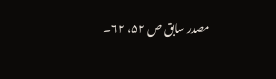مصدر سابق ص ۵۲، ۶۲۔